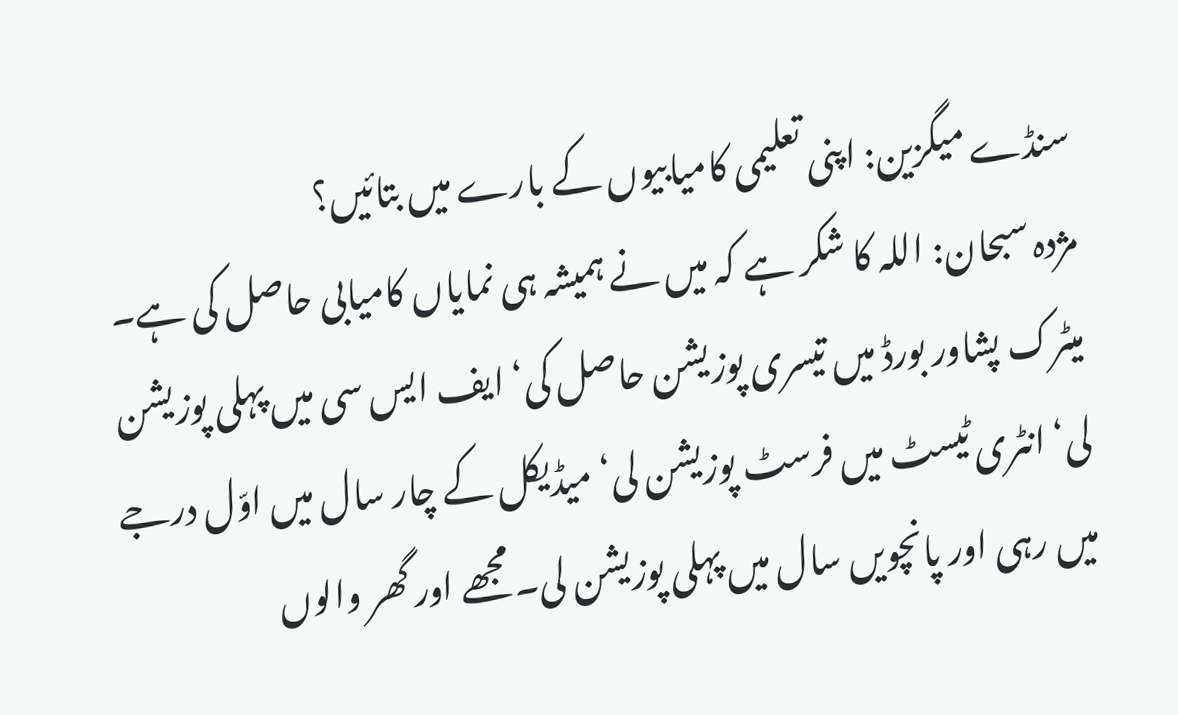سنڈے میگزین: اپنی تعلیمی کامیابیوں کے بارے میں بتائیں؟
مژدہ سبحان: اللہ کا شکر ہے کہ میں نے ہمیشہ ہی نمایاں کامیابی حاصل کی ہے۔ میٹرک پشاور بورڈ میں تیسری پوزیشن حاصل کی‘ ایف ایس سی میں پہلی پوزیشن لی‘ انٹری ٹیسٹ میں فرسٹ پوزیشن لی‘ میڈیکل کے چار سال میں اوّل درجے میں رہی اور پانچویں سال میں پہلی پوزیشن لی۔ مجھے اور گھر والوں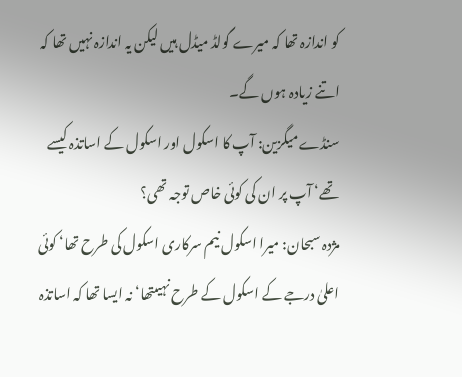کو اندازہ تھا کہ میرے گولڈ میڈل ہیں لیکن یہ اندازہ نہیں تھا کہ اتنے زیادہ ہوں گے۔
سنڈے میگزین: آپ کا اسکول اور اسکول کے اساتذہ کیسے تھے‘ آپ پر ان کی کوئی خاص توجہ تھی؟
مژدہ سبحان: میرا اسکول نیم سرکاری اسکول کی طرح تھا‘ کوئی اعلیٰ درجے کے اسکول کے طرح نہیںتھا‘ نہ ایسا تھا کہ اساتذہ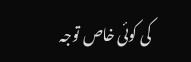کی کوئی خاص توجہ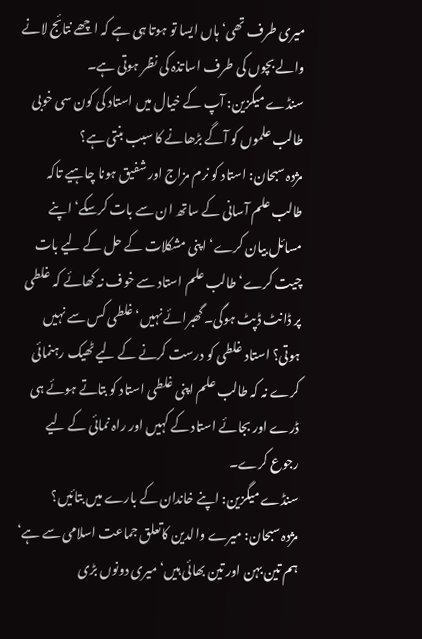میری طرف تھی‘ ہاں ایسا تو ہوتا ہی ہے کہ اچھے نتائج لانے والے بچوں کی طرف اساتذہ کی نظر ہوتی ہے۔
سنڈے میگزین: آپ کے خیال میں استاد کی کون سی خوبی طالب علموں کو آگے بڑھانے کا سبب بنتی ہے؟
مژدہ سبحان: استاد کو نرم مزاج اور شفیق ہونا چاہیے تاکہ طالب علم آسانی کے ساتھ ان سے بات کرسکے‘ اپنے مسائل بیان کرے‘ اپنی مشکلات کے حل کے لیے بات چیت کرے‘ طالب علم استاد سے خوف نہ کھائے کہ غلطی پر ڈانٹ ڈپٹ ہوگی۔ گھبرائے نہیں‘ غلطی کس سے نہیں ہوتی؟ استاد غلطی کو درست کرنے کے لیے ٹھیک رہنمائی کرے نہ کہ طالب علم اپنی غلطی استاد کو بتاتے ہوئے ہی ڈرے اور بجائے استاد کے کہیں اور راہ نمائی کے لیے رجوع کرے۔
سنڈے میگزین: اپنے خاندان کے بارے میں بتائیں؟
مژدہ سبحان: میرے والدین کاتعلق جماعت اسلامی سے ہے‘ ہم تین بہن اور تین بھائی ہیں‘ میری دونوں بڑی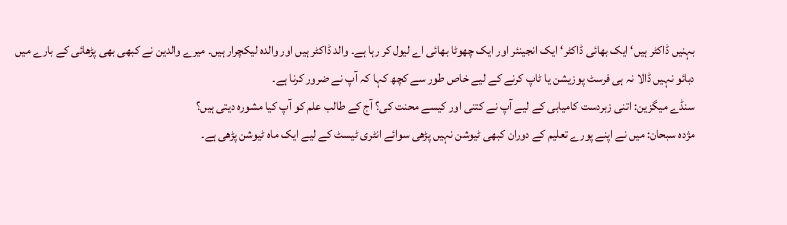بہنیں ڈاکٹر ہیں‘ ایک بھائی ڈاکٹر‘ ایک انجینئر اور ایک چھوٹا بھائی اے لیول کر رہا ہے۔ والد ڈاکٹر ہیں اور والدہ لیکچرار ہیں۔ میرے والدین نے کبھی بھی پڑھائی کے بارے میں دبائو نہیں ڈالا نہ ہی فرسٹ پوزیشن یا ٹاپ کرنے کے لیے خاص طور سے کچھ کہا کہ آپ نے ضرور کرنا ہے۔
سنڈے میگزین: اتنی زبردست کامیابی کے لیے آپ نے کتنی اور کیسے محنت کی؟ آج کے طالب علم کو آپ کیا مشورہ دیتی ہیں؟
مژدہ سبحان: میں نے اپنے پورے تعلیم کے دوران کبھی ٹیوشن نہیں پڑھی سوائے انٹری ٹیسٹ کے لیے ایک ماہ ٹیوشن پڑھی ہے۔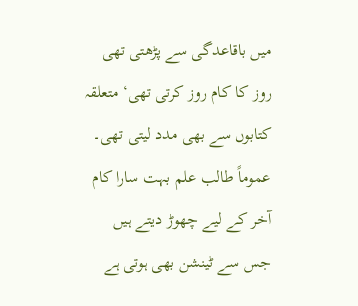میں باقاعدگی سے پڑھتی تھی روز کا کام روز کرتی تھی‘ متعلقہ کتابوں سے بھی مدد لیتی تھی۔ عموماً طالب علم بہت سارا کام آخر کے لیے چھوڑ دیتے ہیں جس سے ٹینشن بھی ہوتی ہے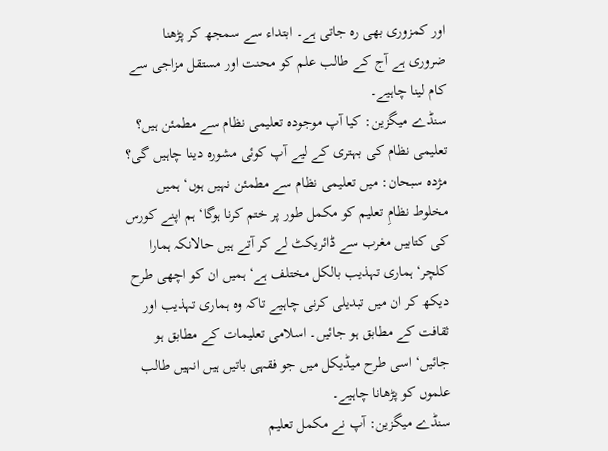اور کمزوری بھی رہ جاتی ہے۔ ابتداء سے سمجھ کر پڑھنا ضروری ہے آج کے طالب علم کو محنت اور مستقل مزاجی سے کام لینا چاہیے۔
سنڈے میگزین: کیا آپ موجودہ تعلیمی نظام سے مطمئن ہیں؟ تعلیمی نظام کی بہتری کے لیے آپ کوئی مشورہ دینا چاہیں گی؟
مژدہ سبحان: میں تعلیمی نظام سے مطمئن نہیں ہوں‘ ہمیں مخلوط نظامِ تعلیم کو مکمل طور پر ختم کرنا ہوگا‘ ہم اپنے کورس کی کتابیں مغرب سے ڈائریکٹ لے کر آتے ہیں حالانکہ ہمارا کلچر‘ ہماری تہذیب بالکل مختلف ہے‘ ہمیں ان کو اچھی طرح دیکھ کر ان میں تبدیلی کرنی چاہیے تاکہ وہ ہماری تہذیب اور ثقافت کے مطابق ہو جائیں۔ اسلامی تعلیمات کے مطابق ہو جائیں‘ اسی طرح میڈیکل میں جو فقہی باتیں ہیں انہیں طالب علموں کو پڑھانا چاہیے۔
سنڈے میگزین: آپ نے مکمل تعلیم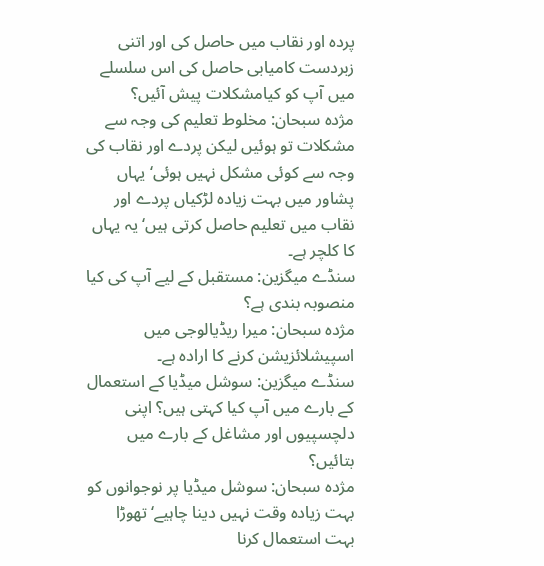پردہ اور نقاب میں حاصل کی اور اتنی زبردست کامیابی حاصل کی اس سلسلے میں آپ کو کیامشکلات پیش آئیں؟
مژدہ سبحان: مخلوط تعلیم کی وجہ سے مشکلات تو ہوئیں لیکن پردے اور نقاب کی وجہ سے کوئی مشکل نہیں ہوئی‘ یہاں پشاور میں بہت زیادہ لڑکیاں پردے اور نقاب میں تعلیم حاصل کرتی ہیں‘ یہ یہاں کا کلچر ہے۔
سنڈے میگزین: مستقبل کے لیے آپ کی کیا منصوبہ بندی ہے؟
مژدہ سبحان: میرا ریڈیالوجی میں اسپیشلائزیشن کرنے کا ارادہ ہے۔
سنڈے میگزین: سوشل میڈیا کے استعمال کے بارے میں آپ کیا کہتی ہیں؟ اپنی دلچسپیوں اور مشاغل کے بارے میں بتائیں؟
مژدہ سبحان: سوشل میڈیا پر نوجوانوں کو بہت زیادہ وقت نہیں دینا چاہیے‘ تھوڑا بہت استعمال کرنا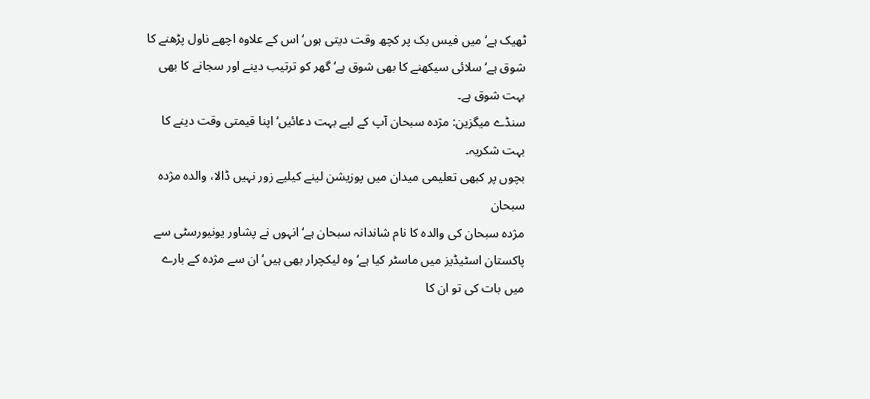ٹھیک ہے‘ میں فیس بک پر کچھ وقت دیتی ہوں‘ اس کے علاوہ اچھے ناول پڑھنے کا شوق ہے‘ سلائی سیکھنے کا بھی شوق ہے‘ گھر کو ترتیب دینے اور سجانے کا بھی بہت شوق ہے۔
سنڈے میگزین: مژدہ سبحان آپ کے لیے بہت دعائیں‘ اپنا قیمتی وقت دینے کا بہت شکریہ۔
بچوں پر کبھی تعلیمی میدان میں پوزیشن لینے کیلیے زور نہیں ڈالا، والدہ مژدہ سبحان
مژدہ سبحان کی والدہ کا نام شاندانہ سبحان ہے‘ انہوں نے پشاور یونیورسٹی سے پاکستان اسٹیڈیز میں ماسٹر کیا ہے‘ وہ لیکچرار بھی ہیں‘ ان سے مژدہ کے بارے میں بات کی تو ان کا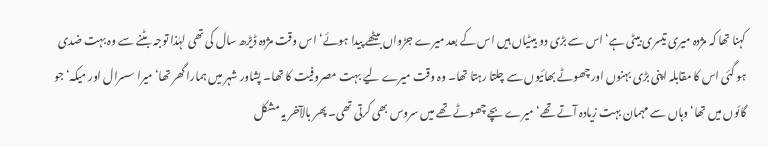کہنا تھا کہ مژدہ میری تیسری بیٹی ہے‘ اس سے بڑی دو بیٹیاں ہیں اس کے بعد میرے جڑواں بیٹھے پیدا ہوئے‘ اس وقت مژدہ ڈیڑھ سال کی تھی لہٰذا توجہ بٹنے سے وہ بہت ضدی ہو گئی اس کا مقابلہ اپنی بڑی بہنوں اور چھوٹے بھائیوں سے چلتا رہتا تھا۔ وہ وقت میرے لیے بہت مصروفیت کا تھا۔ پشاور شہر میں ہمارا گھر تھا‘ میرا سسرال اور میکہ‘ جو گائوں میں تھا‘ وہاں سے مہمان بہت زیادہ آتے تھے‘ میرے بچے چھوٹے تھے میں سروس بھی کرتی تھی۔ پھر بالآخر یہ مشکل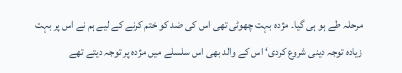مرحلہ طے ہو ہی گیا۔ مژدہ بہت چھوٹی تھی اس کی ضد کو ختم کرنے کے لیے ہم نے اس پر بہت زیادہ توجہ دینی شروع کردی‘ اس کے والد بھی اس سلسلے میں مژدہ پر توجہ دیتے تھے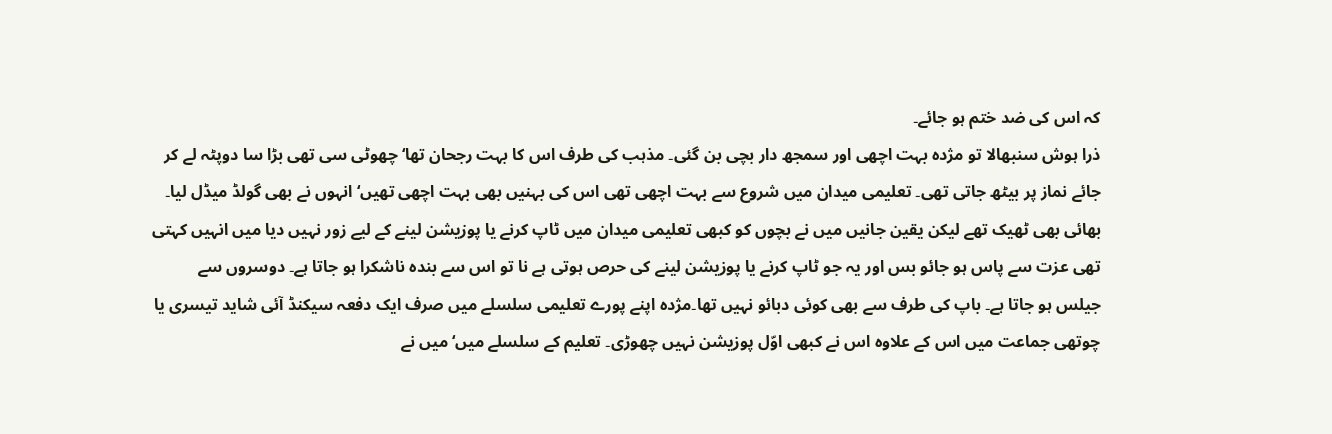کہ اس کی ضد ختم ہو جائے۔
ذرا ہوش سنبھالا تو مژدہ بہت اچھی اور سمجھ دار بچی بن گئی۔ مذہب کی طرف اس کا بہت رجحان تھا‘ چھوٹی سی تھی بڑا سا دوپٹہ لے کر جائے نماز پر بیٹھ جاتی تھی۔ تعلیمی میدان میں شروع سے بہت اچھی تھی اس کی بہنیں بھی بہت اچھی تھیں‘ انہوں نے بھی گولڈ میڈل لیا۔ بھائی بھی ٹھیک تھے لیکن یقین جانیں میں نے بچوں کو کبھی تعلیمی میدان میں ٹاپ کرنے یا پوزیشن لینے کے لیے زور نہیں دیا میں انہیں کہتی تھی عزت سے پاس ہو جائو بس اور یہ جو ٹاپ کرنے یا پوزیشن لینے کی حرص ہوتی ہے نا تو اس سے بندہ ناشکرا ہو جاتا ہے۔ دوسروں سے جیلس ہو جاتا ہے۔ باپ کی طرف سے بھی کوئی دبائو نہیں تھا۔مژدہ اپنے پورے تعلیمی سلسلے میں صرف ایک دفعہ سیکنڈ آئی شاید تیسری یا چوتھی جماعت میں اس کے علاوہ اس نے کبھی اوّل پوزیشن نہیں چھوڑی۔ تعلیم کے سلسلے میں‘ میں نے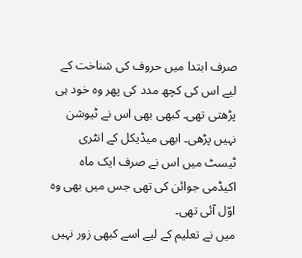صرف ابتدا میں حروف کی شناخت کے لیے اس کی کچھ مدد کی پھر وہ خود ہی پڑھتی تھی۔ کبھی بھی اس نے ٹیوشن نہیں پڑھی۔ ابھی میڈیکل کے انٹری ٹیسٹ میں اس نے صرف ایک ماہ اکیڈمی جوائن کی تھی جس میں بھی وہ اوّل آئی تھی۔
میں نے تعلیم کے لیے اسے کبھی زور نہیں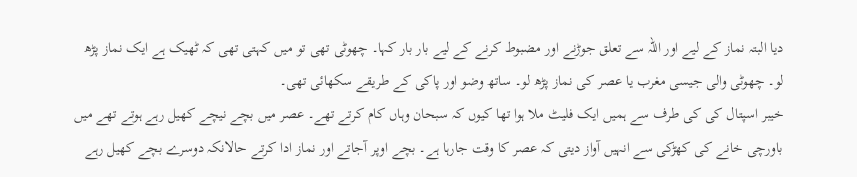دیا البتہ نماز کے لیے اور اللہ سے تعلق جوڑنے اور مضبوط کرنے کے لیے بار بار کہا۔ چھوٹی تھی تو میں کہتی تھی کہ ٹھیک ہے ایک نماز پڑھ لو۔ چھوٹی والی جیسی مغرب یا عصر کی نماز پڑھ لو۔ ساتھ وضو اور پاکی کے طریقے سکھائی تھی۔
خیبر اسپتال کی کی طرف سے ہمیں ایک فلیٹ ملا ہوا تھا کیوں کہ سبحان وہاں کام کرتے تھے۔ عصر میں بچے نیچے کھیل رہے ہوتے تھے میں باورچی خانے کی کھڑکی سے انہیں آواز دیتی کہ عصر کا وقت جارہا ہے۔ بچے اوپر آجاتے اور نماز ادا کرتے حالانکہ دوسرے بچے کھیل رہے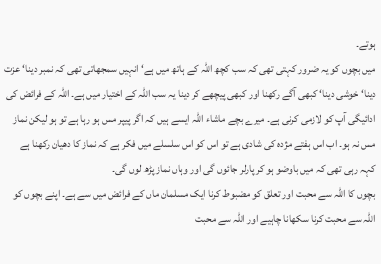ہوتے۔
میں بچوں کو یہ ضرور کہتی تھی کہ سب کچھ اللہ کے ہاتھ میں ہے‘ انہیں سمجھاتی تھی کہ نمبر دینا‘ عزت دینا‘ خوشی دینا‘ کبھی آگے رکھنا اور کبھی پیچھے کر دینا یہ سب اللہ کے اختیار میں ہے۔ اللہ کے فرائض کی ادائیگی آپ کو لازمی کرنی ہے۔ میرے بچے ماشاء اللہ ایسے ہیں کہ اگر پیپر مس ہو رہا ہے تو ہو لیکن نماز مس نہ ہو۔ اب اس ہفتے مژدہ کی شادی ہے تو اس کو اس سلسلے میں فکر ہے کہ نماز کا دھیان رکھنا ہے کہہ رہی تھی کہ میں باوضو ہو کر پارلر جائوں گی اور وہاں نماز پڑھ لوں گی۔
بچوں کا اللہ سے محبت اور تعلق کو مضبوط کرنا ایک مسلمان ماں کے فرائض میں سے ہے۔ اپنے بچوں کو اللہ سے محبت کرنا سکھانا چاہیے اور اللہ سے محبت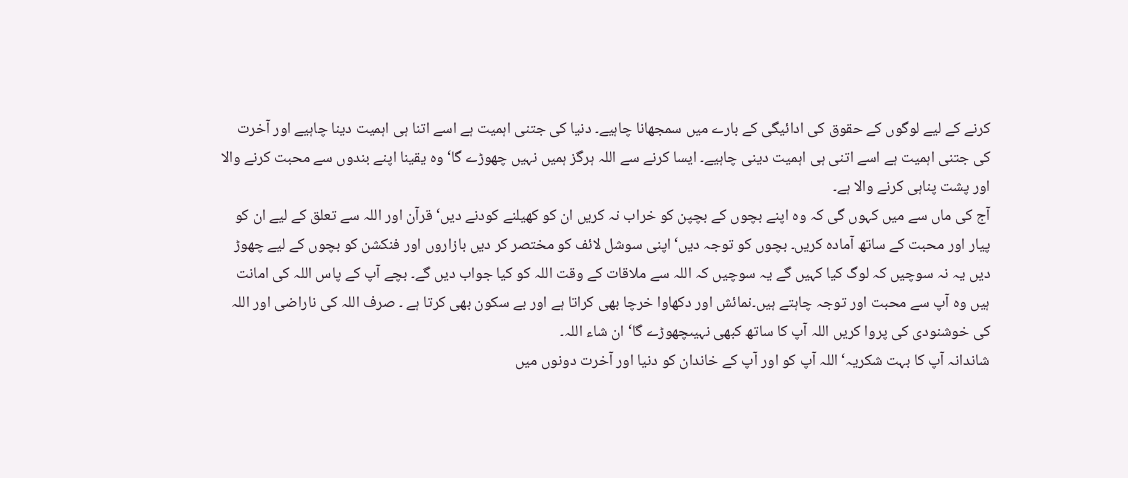کرنے کے لیے لوگوں کے حقوق کی ادائیگی کے بارے میں سمجھانا چاہیے۔ دنیا کی جتنی اہمیت ہے اسے اتنا ہی اہمیت دینا چاہیے اور آخرت کی جتنی اہمیت ہے اسے اتنی ہی اہمیت دینی چاہیے۔ ایسا کرنے سے اللہ ہرگز ہمیں نہیں چھوڑے گا‘ وہ یقینا اپنے بندوں سے محبت کرنے والا اور پشت پناہی کرنے والا ہے۔
آج کی ماں سے میں کہوں گی کہ وہ اپنے بچوں کے بچپن کو خراب نہ کریں ان کو کھیلنے کودنے دیں‘ قرآن اور اللہ سے تعلق کے لیے ان کو پیار اور محبت کے ساتھ آمادہ کریں۔ بچوں کو توجہ دیں‘ اپنی سوشل لائف کو مختصر کر دیں بازاروں اور فنکشن کو بچوں کے لیے چھوڑ دیں یہ نہ سوچیں کہ لوگ کیا کہیں گے یہ سوچیں کہ اللہ سے ملاقات کے وقت اللہ کو کیا جواب دیں گے۔ بچے آپ کے پاس اللہ کی امانت ہیں وہ آپ سے محبت اور توجہ چاہتے ہیں۔نمائش اور دکھاوا خرچا بھی کراتا ہے اور بے سکون بھی کرتا ہے ۔ صرف اللہ کی ناراضی اور اللہ کی خوشنودی کی پروا کریں اللہ آپ کا ساتھ کبھی نہیںچھوڑے گا‘ ان شاء اللہ۔
شاندانہ آپ کا بہت شکریہ‘ اللہ آپ کو اور آپ کے خاندان کو دنیا اور آخرت دونوں میں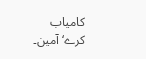کامیاب کرے‘ آمین۔